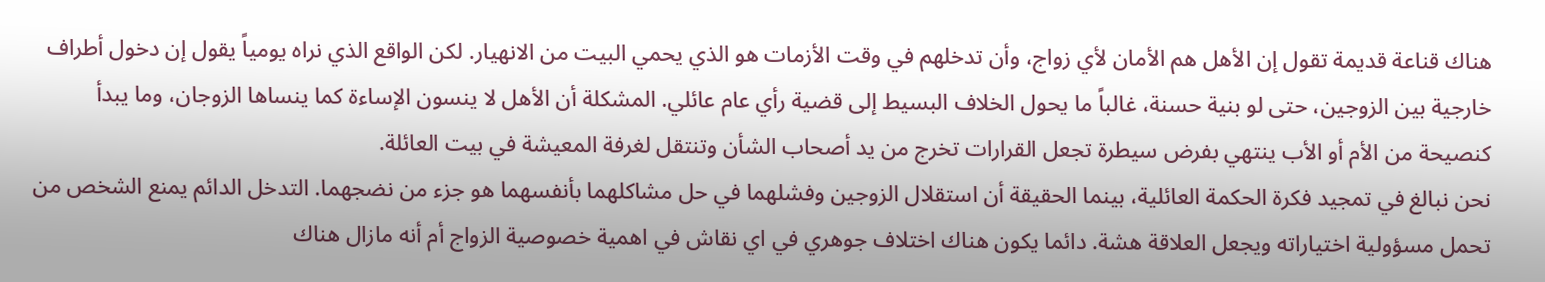هناك قناعة قديمة تقول إن الأهل هم الأمان لأي زواج، وأن تدخلهم في وقت الأزمات هو الذي يحمي البيت من الانهيار. لكن الواقع الذي نراه يومياً يقول إن دخول أطراف خارجية بين الزوجين، حتى لو بنية حسنة، غالباً ما يحول الخلاف البسيط إلى قضية رأي عام عائلي. المشكلة أن الأهل لا ينسون الإساءة كما ينساها الزوجان، وما يبدأ كنصيحة من الأم أو الأب ينتهي بفرض سيطرة تجعل القرارات تخرج من يد أصحاب الشأن وتنتقل لغرفة المعيشة في بيت العائلة.
نحن نبالغ في تمجيد فكرة الحكمة العائلية، بينما الحقيقة أن استقلال الزوجين وفشلهما في حل مشاكلهما بأنفسهما هو جزء من نضجهما. التدخل الدائم يمنع الشخص من تحمل مسؤولية اختياراته ويجعل العلاقة هشة. دائما يكون هناك اختلاف جوهري في اي نقاش في اهمية خصوصية الزواج أم أنه مازال هناك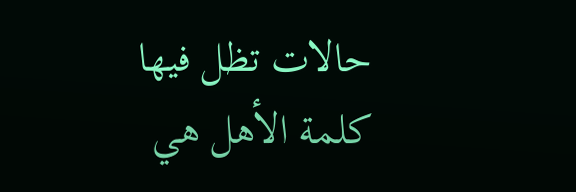حالات تظل فيها كلمة الأهل هي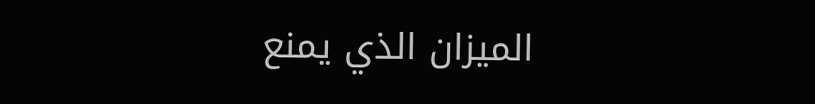الميزان الذي يمنع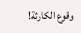وقوع الكارثة!